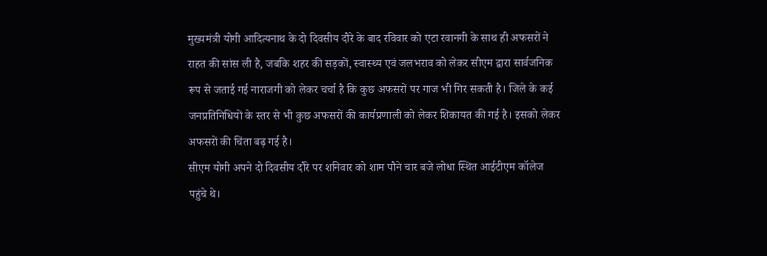मुख्यमंत्री योगी आदित्यनाथ के दो दिवसीय दौरे के बाद रविवार को एटा रवानगी के साथ ही अफसरों ने राहत की सांस ली है, जबकि शहर की सड़कों, स्वास्थ्य एवं जलभराव को लेकर सीएम द्वारा सार्वजनिक रूप से जताई गई नाराजगी को लेकर चर्चा है कि कुछ अफसरों पर गाज भी गिर सकती है। जिले के कई जनप्रतिनिधियों के स्तर से भी कुछ अफसरों की कार्यप्रणाली को लेकर शिकायत की गई है। इसको लेकर अफसरों की चिंता बढ़ गई है।
सीएम योगी अपने दो दिवसीय दौरे पर शनिवार को शाम पौने चार बजे लोधा स्थित आईटीएम कॉलेज पहुंचे थे।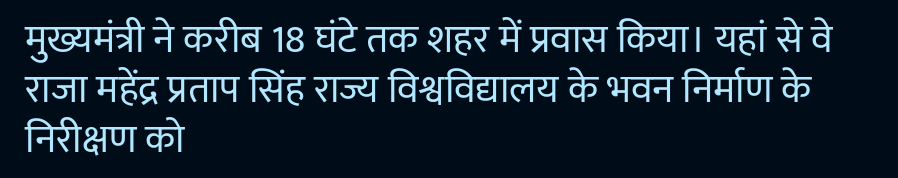मुख्यमंत्री ने करीब 18 घंटे तक शहर में प्रवास किया। यहां से वे राजा महेंद्र प्रताप सिंह राज्य विश्वविद्यालय के भवन निर्माण के निरीक्षण को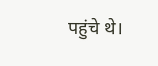पहुंचे थे।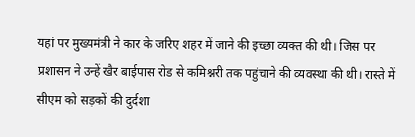यहां पर मुख्यमंत्री ने कार के जरिए शहर में जाने की इच्छा व्यक्त की थी। जिस पर प्रशासन ने उन्हें खैर बाईपास रोड से कमिश्नरी तक पहुंचाने की व्यवस्था की थी। रास्ते में सीएम को सड़कों की दुर्दशा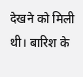देखने को मिली थी। बारिश के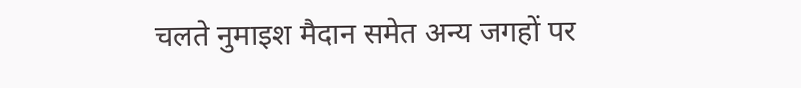चलते नुमाइश मैदान समेत अन्य जगहों पर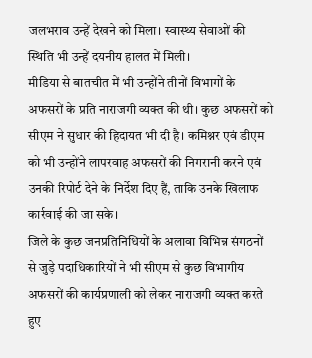जलभराव उन्हें देखने को मिला। स्वास्थ्य सेवाओं की स्थिति भी उन्हें दयनीय हालत में मिली।
मीडिया से बातचीत में भी उन्होंने तीनों विभागों के अफसरों के प्रति नाराजगी व्यक्त की थी। कुछ अफसरों को सीएम ने सुधार की हिदायत भी दी है। कमिश्नर एवं डीएम को भी उन्होंने लापरवाह अफसरों की निगरानी करने एवं उनकी रिपोर्ट देने के निर्देश दिए हैं, ताकि उनके खिलाफ कार्रवाई की जा सके।
जिले के कुछ जनप्रतिनिधियों के अलावा विभिन्न संगठनों से जुड़े पदाधिकारियों ने भी सीएम से कुछ विभागीय अफसरों की कार्यप्रणाली को लेकर नाराजगी व्यक्त करते हुए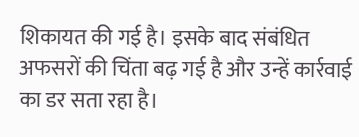शिकायत की गई है। इसके बाद संबंधित अफसरों की चिंता बढ़ गई है और उन्हें कार्रवाई का डर सता रहा है।